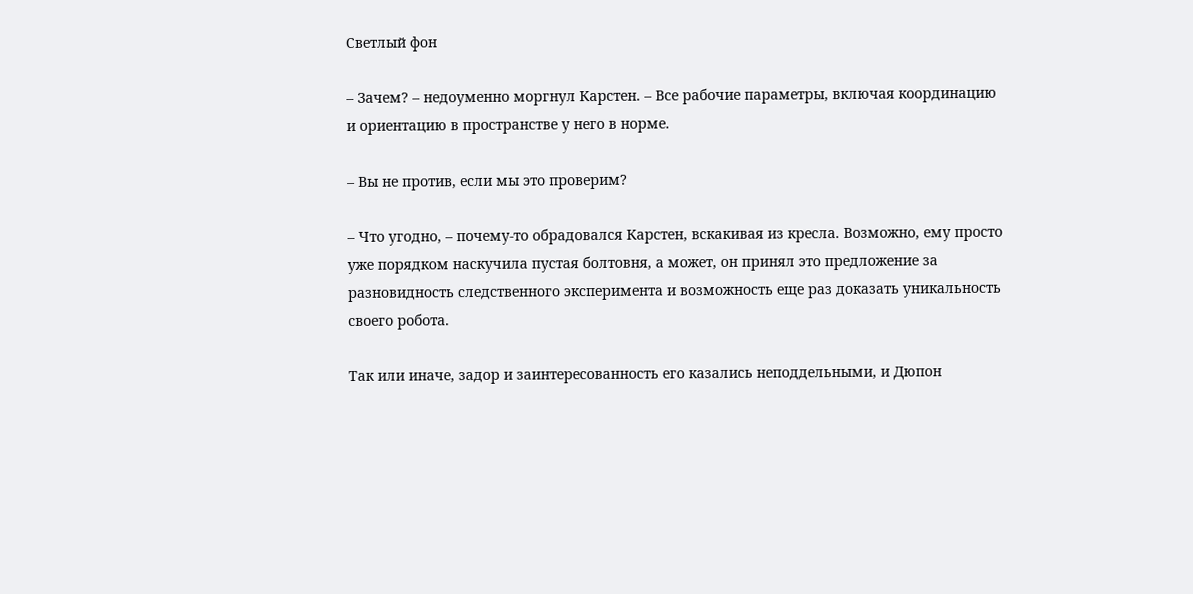Светлый фон

– Зачем? – недоуменно моргнул Карстен. – Все рабочие параметры, включая координацию и ориентацию в пространстве у него в норме.

– Вы не против, если мы это проверим?

– Что угодно, – почему-то обрадовался Карстен, вскакивая из кресла. Возможно, ему просто уже порядком наскучила пустая болтовня, а может, он принял это предложение за разновидность следственного эксперимента и возможность еще раз доказать уникальность своего робота.

Так или иначе, задор и заинтересованность его казались неподдельными, и Дюпон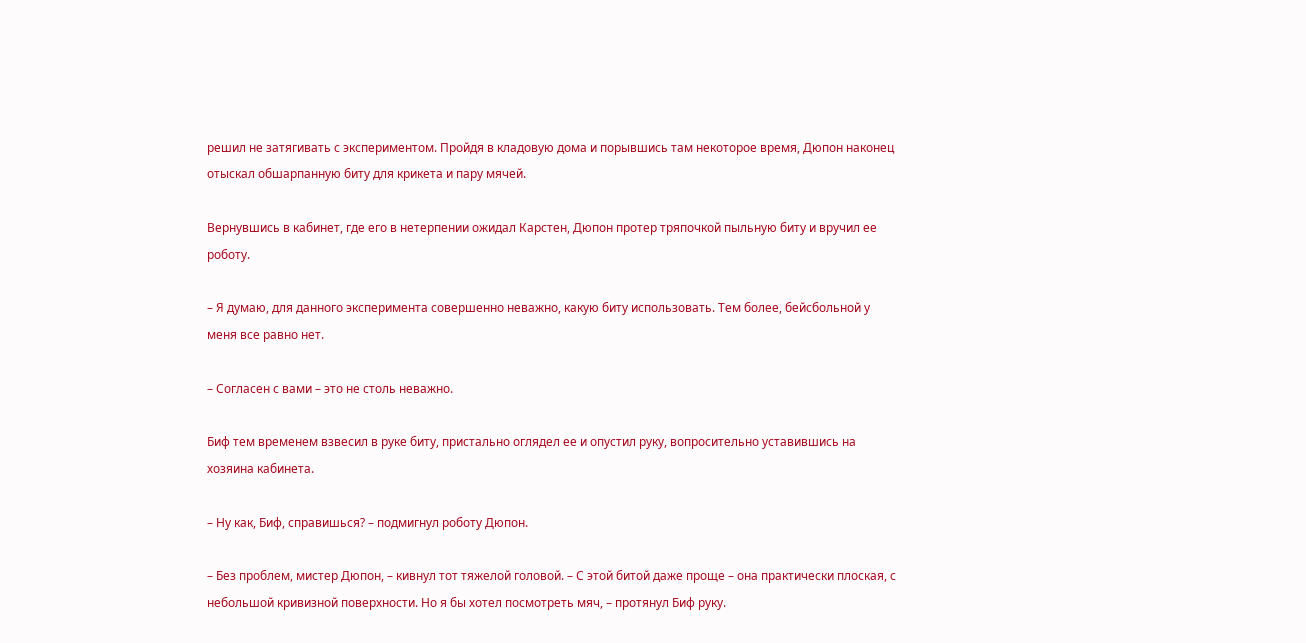решил не затягивать с экспериментом. Пройдя в кладовую дома и порывшись там некоторое время, Дюпон наконец отыскал обшарпанную биту для крикета и пару мячей.

Вернувшись в кабинет, где его в нетерпении ожидал Карстен, Дюпон протер тряпочкой пыльную биту и вручил ее роботу.

– Я думаю, для данного эксперимента совершенно неважно, какую биту использовать. Тем более, бейсбольной у меня все равно нет.

– Согласен с вами – это не столь неважно.

Биф тем временем взвесил в руке биту, пристально оглядел ее и опустил руку, вопросительно уставившись на хозяина кабинета.

– Ну как, Биф, справишься? – подмигнул роботу Дюпон.

– Без проблем, мистер Дюпон, – кивнул тот тяжелой головой. – С этой битой даже проще – она практически плоская, с небольшой кривизной поверхности. Но я бы хотел посмотреть мяч, – протянул Биф руку.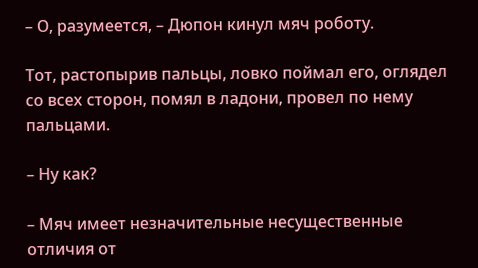– О, разумеется, – Дюпон кинул мяч роботу.

Тот, растопырив пальцы, ловко поймал его, оглядел со всех сторон, помял в ладони, провел по нему пальцами.

– Ну как?

– Мяч имеет незначительные несущественные отличия от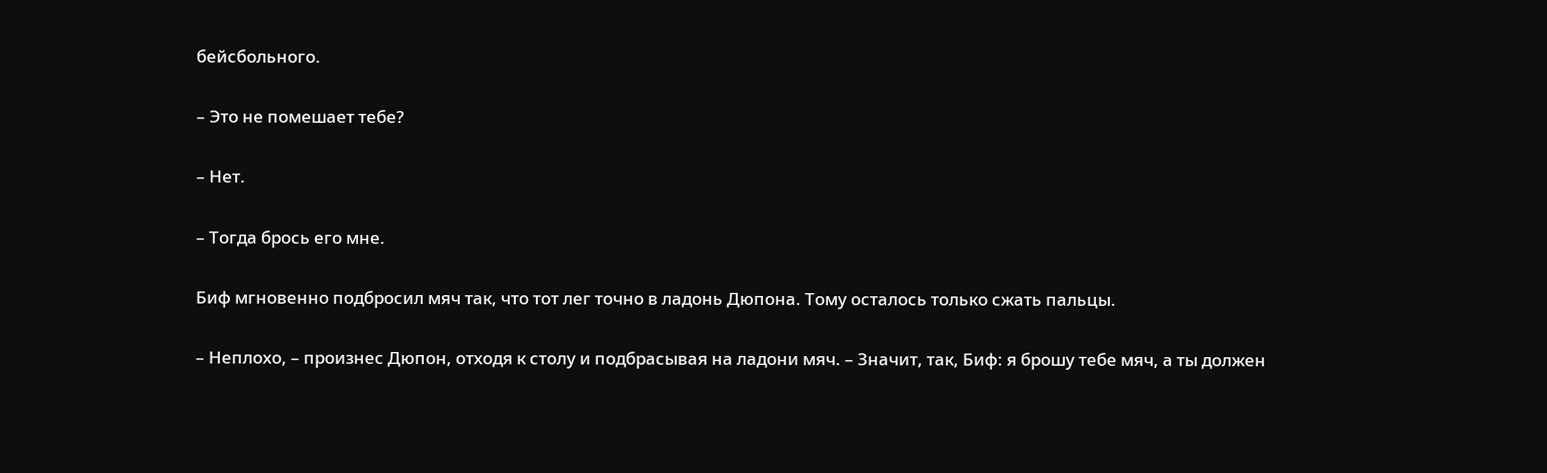бейсбольного.

– Это не помешает тебе?

– Нет.

– Тогда брось его мне.

Биф мгновенно подбросил мяч так, что тот лег точно в ладонь Дюпона. Тому осталось только сжать пальцы.

– Неплохо, – произнес Дюпон, отходя к столу и подбрасывая на ладони мяч. – Значит, так, Биф: я брошу тебе мяч, а ты должен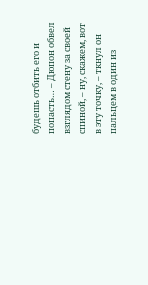будешь отбить его и попасть… – Дюпон обвел взглядом стену за своей спиной, – ну, скажем, вот в эту точку, – ткнул он пальцем в один из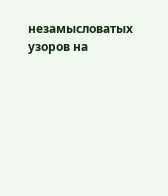незамысловатых узоров на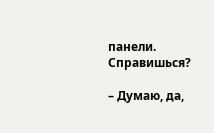панели. Справишься?

– Думаю, да,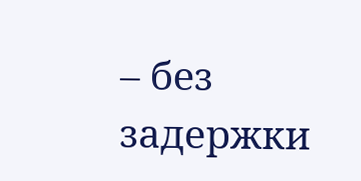– без задержки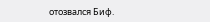отозвался Биф.